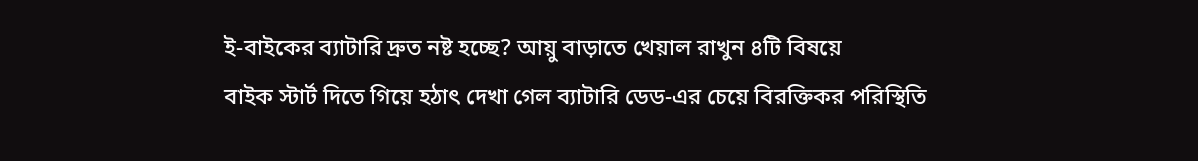ই-বাইকের ব্যাটারি দ্রুত নষ্ট হচ্ছে? আয়ু বাড়াতে খেয়াল রাখুন ৪টি বিষয়ে
বাইক স্টার্ট দিতে গিয়ে হঠাৎ দেখা গেল ব্যাটারি ডেড-এর চেয়ে বিরক্তিকর পরিস্থিতি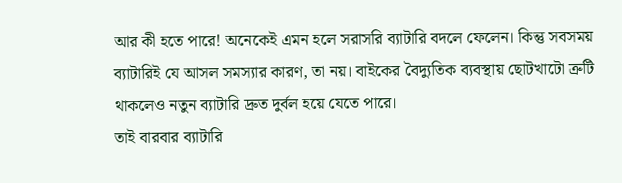আর কী হতে পারে! অনেকেই এমন হলে সরাসরি ব্যাটারি বদলে ফেলেন। কিন্তু সবসময় ব্যাটারিই যে আসল সমস্যার কারণ, তা নয়। বাইকের বৈদ্যুতিক ব্যবস্থায় ছোটখাটো ত্রুটি থাকলেও নতুন ব্যাটারি দ্রুত দুর্বল হয়ে যেতে পারে।
তাই বারবার ব্যাটারি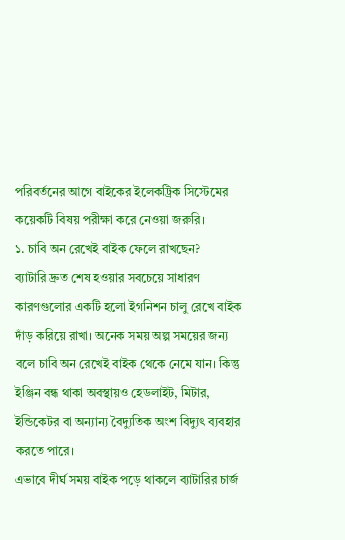পরিবর্তনের আগে বাইকের ইলেকট্রিক সিস্টেমের কয়েকটি বিষয় পরীক্ষা করে নেওয়া জরুরি।
১. চাবি অন রেখেই বাইক ফেলে রাখছেন?
ব্যাটারি দ্রুত শেষ হওয়ার সবচেয়ে সাধারণ কারণগুলোর একটি হলো ইগনিশন চালু রেখে বাইক দাঁড় করিয়ে রাখা। অনেক সময় অল্প সময়ের জন্য বলে চাবি অন রেখেই বাইক থেকে নেমে যান। কিন্তু ইঞ্জিন বন্ধ থাকা অবস্থায়ও হেডলাইট, মিটার, ইন্ডিকেটর বা অন্যান্য বৈদ্যুতিক অংশ বিদ্যুৎ ব্যবহার করতে পারে।
এভাবে দীর্ঘ সময় বাইক পড়ে থাকলে ব্যাটারির চার্জ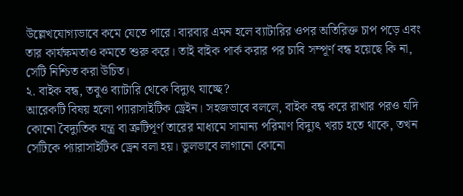উল্লেখযোগ্যভাবে কমে যেতে পারে। বারবার এমন হলে ব্যাটারির ওপর অতিরিক্ত চাপ পড়ে এবং তার কার্যক্ষমতাও কমতে শুরু করে। তাই বাইক পার্ক করার পর চাবি সম্পূর্ণ বন্ধ হয়েছে কি না, সেটি নিশ্চিত করা উচিত।
২. বাইক বন্ধ, তবুও ব্যাটারি থেকে বিদ্যুৎ যাচ্ছে?
আরেকটি বিষয় হলো প্যারাসাইটিক ড্রেইন। সহজভাবে বললে, বাইক বন্ধ করে রাখার পরও যদি কোনো বৈদ্যুতিক যন্ত্র বা ত্রুটিপূর্ণ তারের মাধ্যমে সামান্য পরিমাণ বিদ্যুৎ খরচ হতে থাকে, তখন সেটিকে প্যারাসাইটিক ড্রেন বলা হয়। ভুলভাবে লাগানো কোনো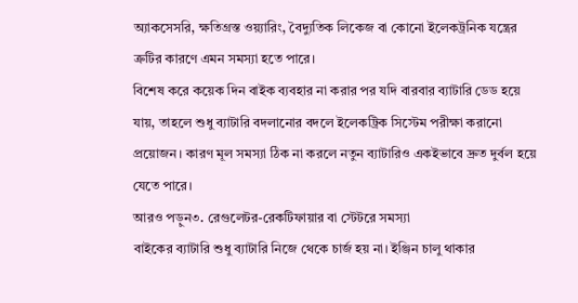অ্যাকসেসরি, ক্ষতিগ্রস্ত ওয়্যারিং, বৈদ্যুতিক লিকেজ বা কোনো ইলেকট্রনিক যন্ত্রের ত্রুটির কারণে এমন সমস্যা হতে পারে।
বিশেষ করে কয়েক দিন বাইক ব্যবহার না করার পর যদি বারবার ব্যাটারি ডেড হয়ে যায়, তাহলে শুধু ব্যাটারি বদলানোর বদলে ইলেকট্রিক সিস্টেম পরীক্ষা করানো প্রয়োজন। কারণ মূল সমস্যা ঠিক না করলে নতুন ব্যাটারিও একইভাবে দ্রুত দুর্বল হয়ে যেতে পারে।
আরও পড়ুন৩. রেগুলেটর-রেকটিফায়ার বা স্টেটরে সমস্যা
বাইকের ব্যাটারি শুধু ব্যাটারি নিজে থেকে চার্জ হয় না। ইঞ্জিন চালু থাকার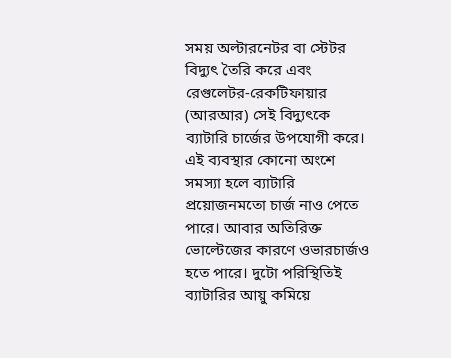সময় অল্টারনেটর বা স্টেটর বিদ্যুৎ তৈরি করে এবং রেগুলেটর-রেকটিফায়ার (আরআর) সেই বিদ্যুৎকে ব্যাটারি চার্জের উপযোগী করে। এই ব্যবস্থার কোনো অংশে সমস্যা হলে ব্যাটারি প্রয়োজনমতো চার্জ নাও পেতে পারে। আবার অতিরিক্ত ভোল্টেজের কারণে ওভারচার্জও হতে পারে। দুটো পরিস্থিতিই ব্যাটারির আয়ু কমিয়ে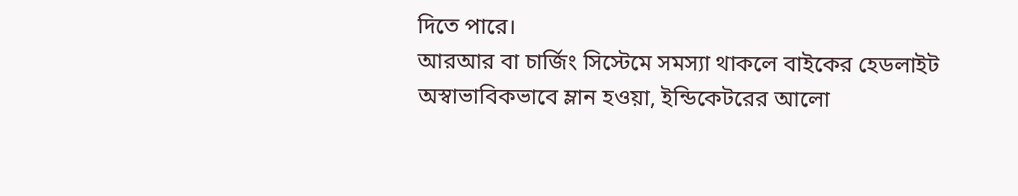দিতে পারে।
আরআর বা চার্জিং সিস্টেমে সমস্যা থাকলে বাইকের হেডলাইট অস্বাভাবিকভাবে ম্লান হওয়া, ইন্ডিকেটরের আলো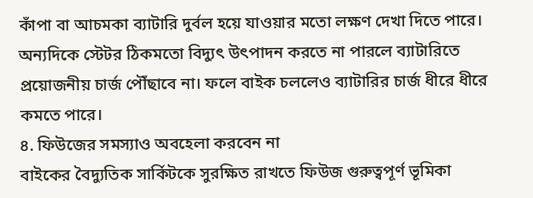কাঁপা বা আচমকা ব্যাটারি দুর্বল হয়ে যাওয়ার মতো লক্ষণ দেখা দিতে পারে। অন্যদিকে স্টেটর ঠিকমতো বিদ্যুৎ উৎপাদন করতে না পারলে ব্যাটারিতে প্রয়োজনীয় চার্জ পৌঁছাবে না। ফলে বাইক চললেও ব্যাটারির চার্জ ধীরে ধীরে কমতে পারে।
৪. ফিউজের সমস্যাও অবহেলা করবেন না
বাইকের বৈদ্যুতিক সার্কিটকে সুরক্ষিত রাখতে ফিউজ গুরুত্বপূর্ণ ভূমিকা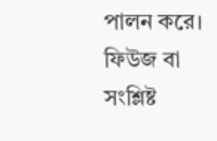পালন করে। ফিউজ বা সংশ্লিষ্ট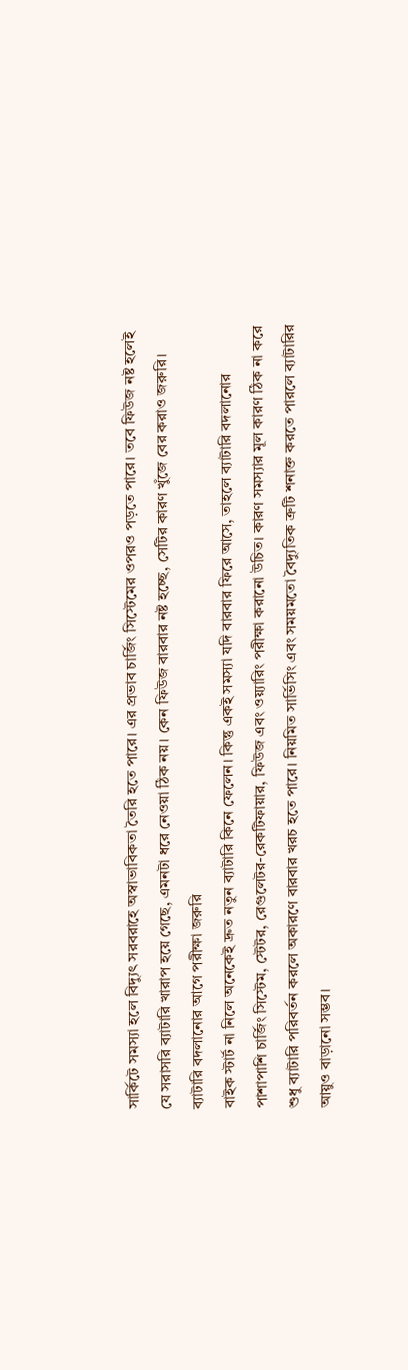সার্কিটে সমস্যা হলে বিদ্যুৎ সরবরাহে অস্বাভাবিকতা তৈরি হতে পারে। এর প্রভাব চার্জিং সিস্টেমের ওপরও পড়তে পারে। তবে ফিউজ নষ্ট হলেই যে সরাসরি ব্যাটারি খারাপ হয়ে গেছে, এমনটা ধরে নেওয়া ঠিক নয়। কেন ফিউজ বারবার নষ্ট হচ্ছে, সেটির কারণ খুঁজে বের করাও জরুরি।
ব্যাটারি বদলানোর আগে পরীক্ষা জরুরি
বাইক স্টার্ট না নিলে অনেকেই দ্রুত নতুন ব্যাটারি কিনে ফেলেন। কিন্তু একই সমস্যা যদি বারবার ফিরে আসে, তাহলে ব্যাটারি বদলানোর পাশাপাশি চার্জিং সিস্টেম, স্টেটর, রেগুলেটর-রেকটিফায়ার, ফিউজ এবং ওয়্যারিং পরীক্ষা করানো উচিত। কারণ সমস্যার মূল কারণ ঠিক না করে শুধু ব্যাটারি পরিবর্তন করলে অকারণে বারবার খরচ হতে পারে। নিয়মিত সার্ভিসিং এবং সময়মতো বৈদ্যুতিক ত্রুটি শনাক্ত করতে পারলে ব্যাটারির আয়ুও বাড়ানো সম্ভব।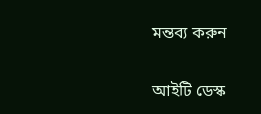মন্তব্য করুন

আইটি ডেস্ক